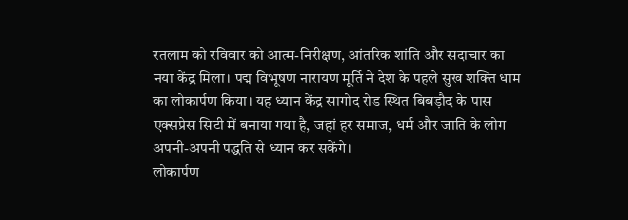रतलाम को रविवार को आत्म-निरीक्षण, आंतरिक शांति और सदाचार का नया केंद्र मिला। पद्म विभूषण नारायण मूर्ति ने देश के पहले सुख शक्ति धाम का लोकार्पण किया। यह ध्यान केंद्र सागोद रोड स्थित बिबड़ौद के पास एक्सप्रेस सिटी में बनाया गया है, जहां हर समाज, धर्म और जाति के लोग अपनी-अपनी पद्धति से ध्यान कर सकेंगे।
लोकार्पण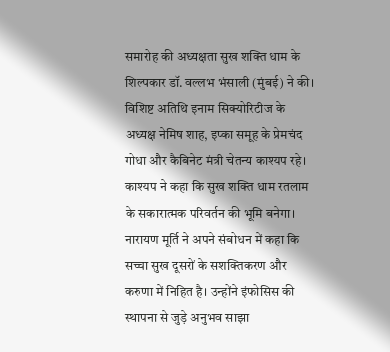समारोह की अध्यक्षता सुख शक्ति धाम के शिल्पकार डॉ. वल्लभ भंसाली (मुंबई) ने की। विशिष्ट अतिथि इनाम सिक्योरिटीज के अध्यक्ष नेमिष शाह, इप्का समूह के प्रेमचंद गोधा और कैबिनेट मंत्री चेतन्य काश्यप रहे। काश्यप ने कहा कि सुख शक्ति धाम रतलाम के सकारात्मक परिवर्तन की भूमि बनेगा।
नारायण मूर्ति ने अपने संबोधन में कहा कि सच्चा सुख दूसरों के सशक्तिकरण और करुणा में निहित है। उन्होंने इंफोसिस की स्थापना से जुड़े अनुभव साझा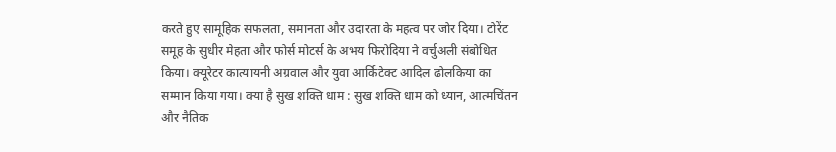करते हुए सामूहिक सफलता, समानता और उदारता के महत्व पर जोर दिया। टोरेंट समूह के सुधीर मेहता और फोर्स मोटर्स के अभय फिरोदिया ने वर्चुअली संबोधित किया। क्यूरेटर कात्यायनी अग्रवाल और युवा आर्किटेक्ट आदिल ढोलकिया का सम्मान किया गया। क्या है सुख शक्ति धाम : सुख शक्ति धाम को ध्यान, आत्मचिंतन और नैतिक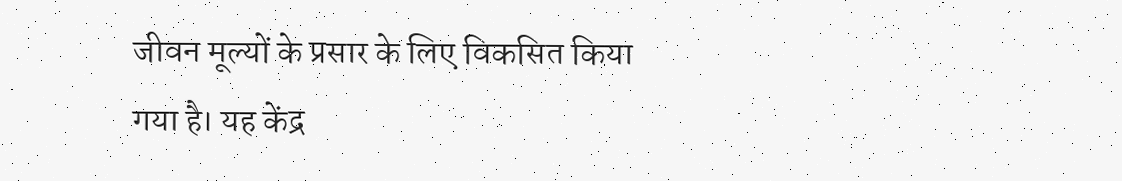जीवन मूल्यों के प्रसार के लिए विकसित किया गया है। यह केंद्र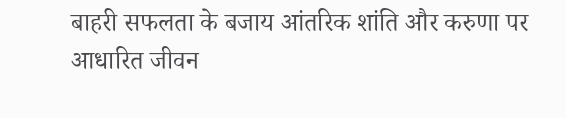बाहरी सफलता के बजाय आंतरिक शांति और करुणा पर आधारित जीवन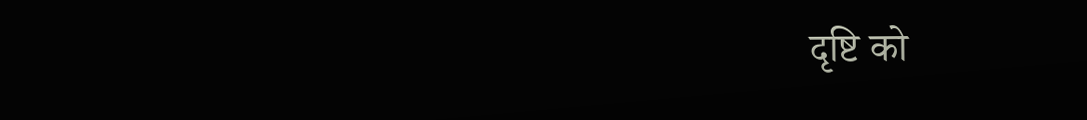दृष्टि को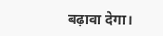बढ़ावा देगा।